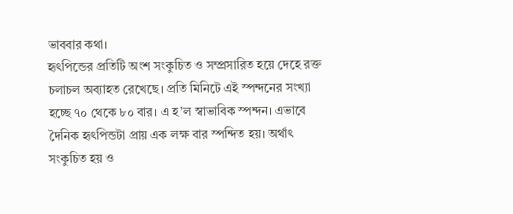ভাববার কথা।
হৃৎপিন্ডের প্রতিটি অংশ সংকুচিত ও সম্প্রসারিত হয়ে দেহে রক্ত চলাচল অব্যাহত রেখেছে। প্রতি মিনিটে এই স্পন্দনের সংখ্যা হচ্ছে ৭০ থেকে ৮০ বার। এ হ’ল স্বাভাবিক স্পন্দন। এভাবে দৈনিক হৃৎপিন্ডটা প্রায় এক লক্ষ বার স্পন্দিত হয়। অর্থাৎ সংকুচিত হয় ও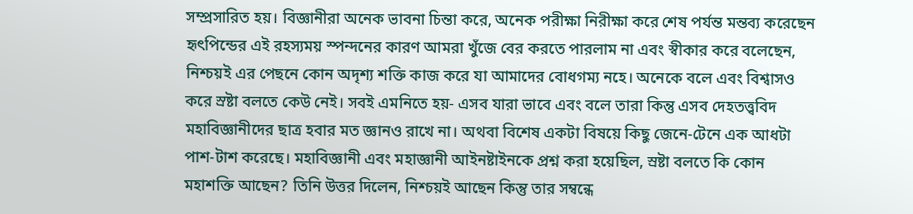সম্প্রসারিত হয়। বিজ্ঞানীরা অনেক ভাবনা চিন্তা করে, অনেক পরীক্ষা নিরীক্ষা করে শেষ পর্যন্ত মন্তব্য করেছেন হৃৎপিন্ডের এই রহস্যময় স্পন্দনের কারণ আমরা খুঁজে বের করতে পারলাম না এবং স্বীকার করে বলেছেন, নিশ্চয়ই এর পেছনে কোন অদৃশ্য শক্তি কাজ করে যা আমাদের বোধগম্য নহে। অনেকে বলে এবং বিশ্বাসও করে স্রষ্টা বলতে কেউ নেই। সবই এমনিতে হয়- এসব যারা ভাবে এবং বলে তারা কিন্তু এসব দেহতত্ত্ববিদ মহাবিজ্ঞানীদের ছাত্র হবার মত জ্ঞানও রাখে না। অথবা বিশেষ একটা বিষয়ে কিছু জেনে-টেনে এক আধটা পাশ-টাশ করেছে। মহাবিজ্ঞানী এবং মহাজ্ঞানী আইনষ্টাইনকে প্রশ্ন করা হয়েছিল, স্রষ্টা বলতে কি কোন মহাশক্তি আছেন? তিনি উত্তর দিলেন, নিশ্চয়ই আছেন কিন্তু তার সম্বন্ধে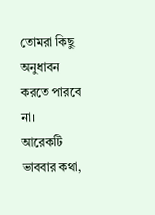তোমরা কিছু অনুধাবন করতে পারবে না।
আরেকটি ভাববার কথা,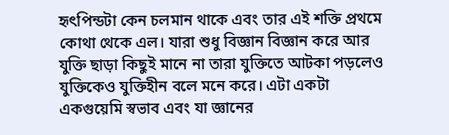হৃৎপিন্ডটা কেন চলমান থাকে এবং তার এই শক্তি প্রথমে কোথা থেকে এল। যারা শুধু বিজ্ঞান বিজ্ঞান করে আর যুক্তি ছাড়া কিছুই মানে না তারা যুক্তিতে আটকা পড়লেও যুক্তিকেও যুক্তিহীন বলে মনে করে। এটা একটা একগুয়েমি স্বভাব এবং যা জ্ঞানের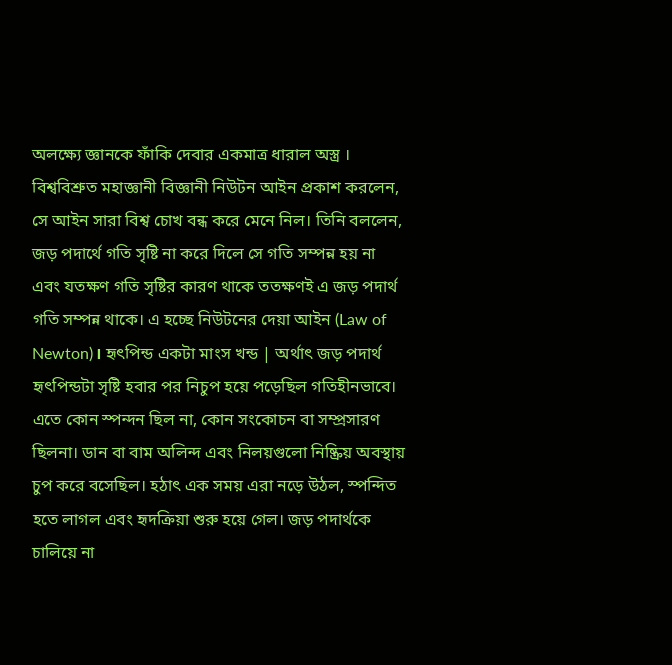অলক্ষ্যে জ্ঞানকে ফাঁকি দেবার একমাত্র ধারাল অস্ত্র । বিশ্ববিশ্রুত মহাজ্ঞানী বিজ্ঞানী নিউটন আইন প্রকাশ করলেন, সে আইন সারা বিশ্ব চোখ বন্ধ করে মেনে নিল। তিনি বললেন, জড় পদার্থে গতি সৃষ্টি না করে দিলে সে গতি সম্পন্ন হয় না এবং যতক্ষণ গতি সৃষ্টির কারণ থাকে ততক্ষণই এ জড় পদার্থ গতি সম্পন্ন থাকে। এ হচ্ছে নিউটনের দেয়া আইন (Law of Newton)। হৃৎপিন্ড একটা মাংস খন্ড | অর্থাৎ জড় পদার্থ হৃৎপিন্ডটা সৃষ্টি হবার পর নিচুপ হয়ে পড়েছিল গতিহীনভাবে। এতে কোন স্পন্দন ছিল না, কোন সংকোচন বা সম্প্রসারণ ছিলনা। ডান বা বাম অলিন্দ এবং নিলয়গুলো নিষ্ক্রিয় অবস্থায় চুপ করে বসেছিল। হঠাৎ এক সময় এরা নড়ে উঠল, স্পন্দিত হতে লাগল এবং হৃদক্রিয়া শুরু হয়ে গেল। জড় পদার্থকে চালিয়ে না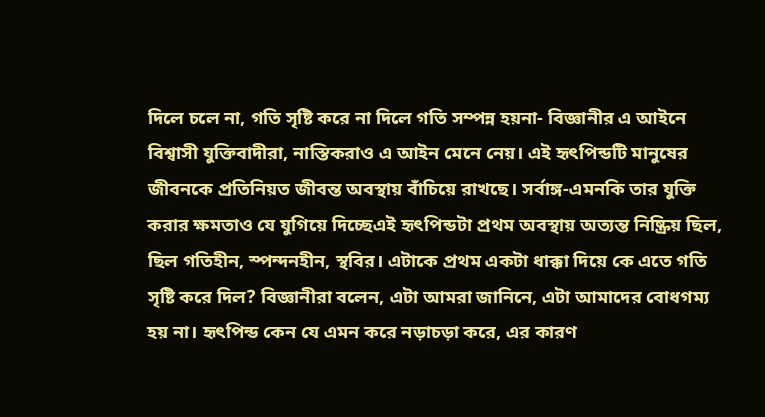দিলে চলে না, গতি সৃষ্টি করে না দিলে গতি সম্পন্ন হয়না- বিজ্ঞানীর এ আইনে বিশ্বাসী যুক্তিবাদীরা, নাস্তিকরাও এ আইন মেনে নেয়। এই হৃৎপিন্ডটি মানুষের জীবনকে প্রতিনিয়ত জীবন্ত অবস্থায় বাঁচিয়ে রাখছে। সর্বাঙ্গ-এমনকি তার যুক্তি করার ক্ষমতাও যে যুগিয়ে দিচ্ছেএই হৃৎপিন্ডটা প্রথম অবস্থায় অত্যন্ত নিষ্ক্রিয় ছিল, ছিল গতিহীন, স্পন্দনহীন, স্থবির। এটাকে প্রথম একটা ধাক্কা দিয়ে কে এতে গতি সৃষ্টি করে দিল? বিজ্ঞানীরা বলেন, এটা আমরা জানিনে, এটা আমাদের বোধগম্য হয় না। হৃৎপিন্ড কেন যে এমন করে নড়াচড়া করে, এর কারণ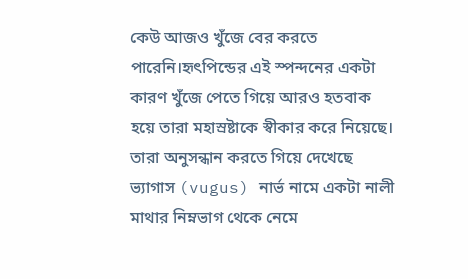কেউ আজও খুঁজে বের করতে পারেনি।হৃৎপিন্ডের এই স্পন্দনের একটা কারণ খুঁজে পেতে গিয়ে আরও হতবাক হয়ে তারা মহাস্রষ্টাকে স্বীকার করে নিয়েছে। তারা অনুসন্ধান করতে গিয়ে দেখেছে ভ্যাগাস (vugus) নার্ভ নামে একটা নালী মাথার নিম্নভাগ থেকে নেমে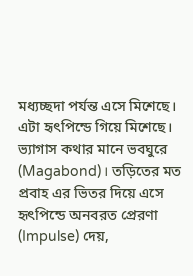মধ্যচ্ছদা পর্যন্ত এসে মিশেছে। এটা হৃৎপিন্ডে গিয়ে মিশেছে। ভ্যাগাস কথার মানে ভবঘুরে (Magabond)। তড়িতের মত প্রবাহ এর ভিতর দিয়ে এসে হৃৎপিন্ডে অনবরত প্রেরণা (Impulse) দেয়,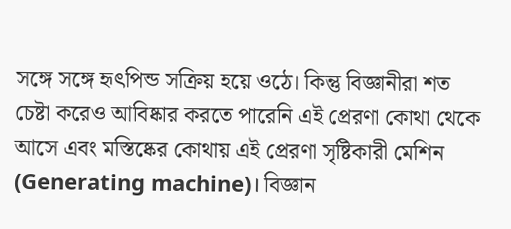সঙ্গে সঙ্গে হৃৎপিন্ড সক্রিয় হয়ে ওঠে। কিন্তু বিজ্ঞানীরা শত চেষ্টা করেও আবিষ্কার করতে পারেনি এই প্রেরণা কোথা থেকে আসে এবং মস্তিষ্কের কোথায় এই প্রেরণা সৃষ্টিকারী মেশিন (Generating machine)। বিজ্ঞান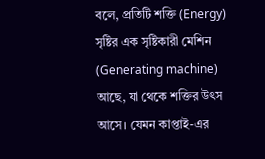বলে, প্রতিটি শক্তি (Energy) সৃষ্টির এক সৃষ্টিকারী মেশিন (Generating machine) আছে, যা থেকে শক্তির উৎস আসে। যেমন কাপ্তাই-এর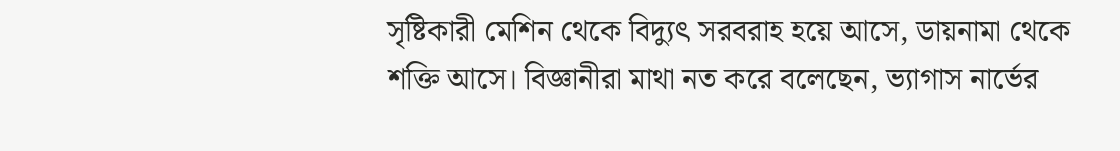সৃষ্টিকারী মেশিন থেকে বিদ্যুৎ সরবরাহ হয়ে আসে, ডায়নামা থেকে শক্তি আসে। বিজ্ঞানীরা মাথা নত করে বলেছেন, ভ্যাগাস নার্ভের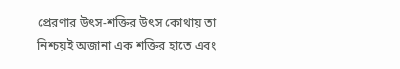প্রেরণার উৎস-শক্তির উৎস কোথায় তা নিশ্চয়ই অজানা এক শক্তির হাতে এবং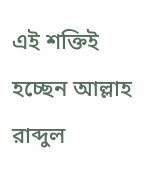এই শক্তিই হচ্ছেন আল্লাহ রাব্দুল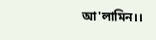আ'লামিন।।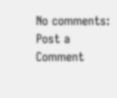No comments:
Post a Comment